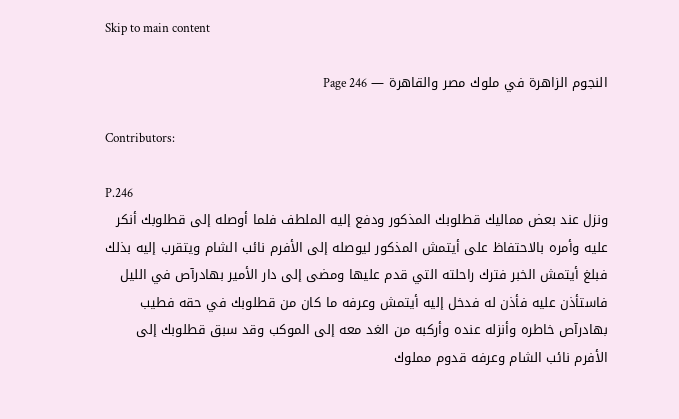Skip to main content

النجوم الزاهرة في ملوك مصر والقاهرة — Page 246

Contributors:

P.246
ونزل عند بعض مماليك قطلوبك المذكور ودفع إليه الملطف فلما أوصله إلى قطلوبك أنكر عليه وأمره بالاحتفاظ على أيتمش المذكور ليوصله إلى الأفرم نائب الشام ويتقرب إليه بذلك فبلغ أيتمش الخبر فترك راحلته التي قدم عليها ومضى إلى دار الأمير بهادرآص في الليل فاستأذن عليه فأذن له فدخل إليه أيتمش وعرفه ما كان من قطلوبك في حقه فطيب بهادرآص خاطره وأنزله عنده وأركبه من الغد معه إلى الموكب وقد سبق قطلوبك إلى الأفرم نائب الشام وعرفه قدوم مملوك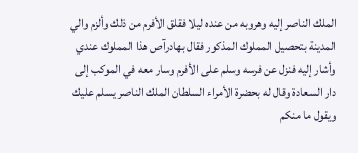الملك الناصر إليه وهروبه من عنده ليلا فقلق الأفرم من ذلك وألزم والي المدينة بتحصيل المملوك المذكور فقال بهادرآص هذا المملوك عندي وأشار إليه فنزل عن فرسه وسلم على الأفرم وسار معه في الموكب إلى دار السعادة وقال له بحضرة الأمراء السلطان الملك الناصر يسلم عليك ويقول ما منكم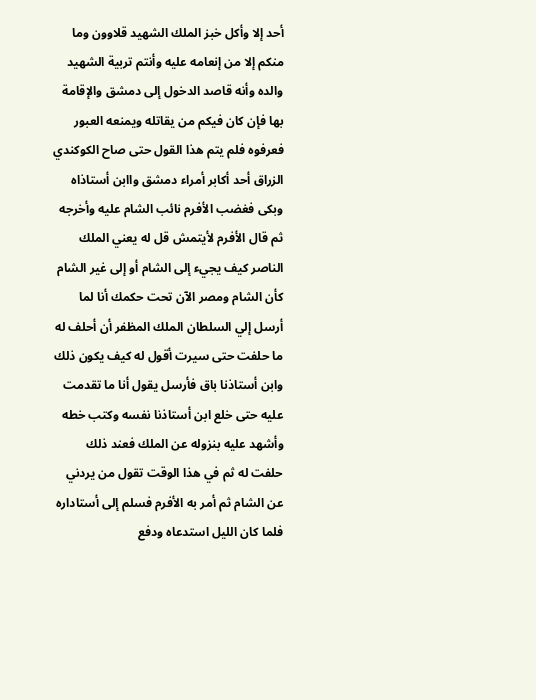أحد إلا وأكل خبز الملك الشهيد قلاوون وما منكم إلا من إنعامه عليه وأنتم تربية الشهيد والده وأنه قاصد الدخول إلى دمشق والإقامة بها فإن كان فيكم من يقاتله ويمنعه العبور فعرفوه فلم يتم هذا القول حتى صاح الكوكندي الزراق أحد أكابر أمراء دمشق واابن أستاذاه وبكى فغضب الأفرم نائب الشام عليه وأخرجه ثم قال الأفرم لأيتمش قل له يعني الملك الناصر كيف يجيء إلى الشام أو إلى غير الشام كأن الشام ومصر الآن تحت حكمك أنا لما أرسل إلي السلطان الملك المظفر أن أحلف له ما حلفت حتى سيرت أقول له كيف يكون ذلك وابن أستاذنا باق فأرسل يقول أنا ما تقدمت عليه حتى خلع ابن أستاذنا نفسه وكتب خطه وأشهد عليه بنزوله عن الملك فعند ذلك حلفت له ثم في هذا الوقت تقول من يردني عن الشام ثم أمر به الأفرم فسلم إلى أستاداره فلما كان الليل استدعاه ودفع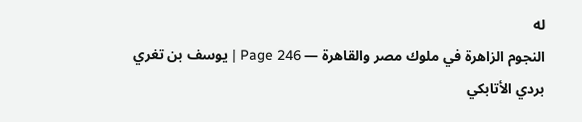له
النجوم الزاهرة في ملوك مصر والقاهرة — Page 246 | يوسف بن تغري بردي الأتابكي